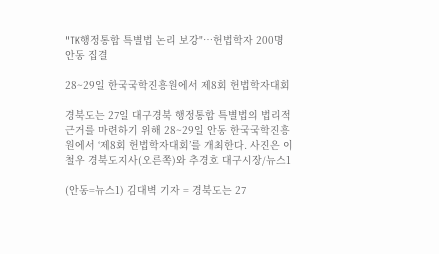"TK행정통합 특별법 논리 보강"…헌법학자 200명 안동 집결

28~29일 한국국학진흥원에서 제8회 헌법학자대회

경북도는 27일 대구경북 행정통합 특별법의 법리적 근거를 마련하기 위해 28~29일 안동 한국국학진흥원에서 ‘제8회 헌법학자대회’를 개최한다. 사진은 이철우 경북도지사(오른쪽)와 추경호 대구시장/뉴스1

(안동=뉴스1) 김대벽 기자 = 경북도는 27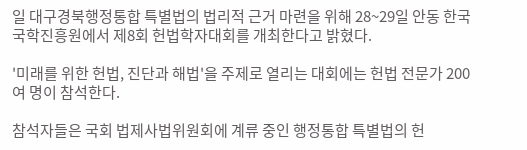일 대구경북행정통합 특별법의 법리적 근거 마련을 위해 28~29일 안동 한국국학진흥원에서 제8회 헌법학자대회를 개최한다고 밝혔다.

'미래를 위한 헌법, 진단과 해법'을 주제로 열리는 대회에는 헌법 전문가 200여 명이 참석한다.

참석자들은 국회 법제사법위원회에 계류 중인 행정통합 특별법의 헌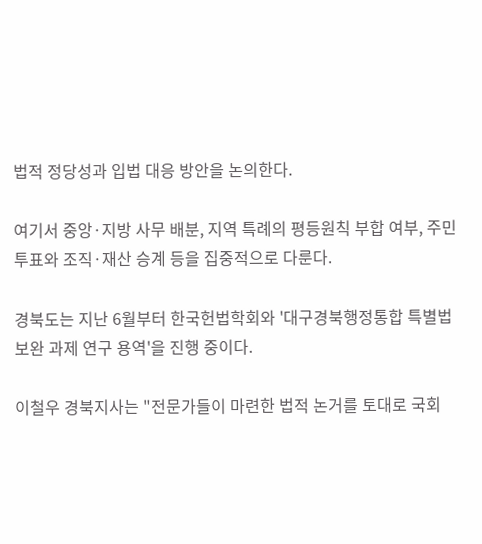법적 정당성과 입법 대응 방안을 논의한다.

여기서 중앙·지방 사무 배분, 지역 특례의 평등원칙 부합 여부, 주민투표와 조직·재산 승계 등을 집중적으로 다룬다.

경북도는 지난 6월부터 한국헌법학회와 '대구경북행정통합 특별법 보완 과제 연구 용역'을 진행 중이다.

이철우 경북지사는 "전문가들이 마련한 법적 논거를 토대로 국회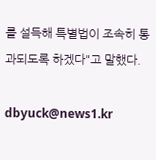를 설득해 특별법이 조속히 통과되도록 하겠다"고 말했다.

dbyuck@news1.kr